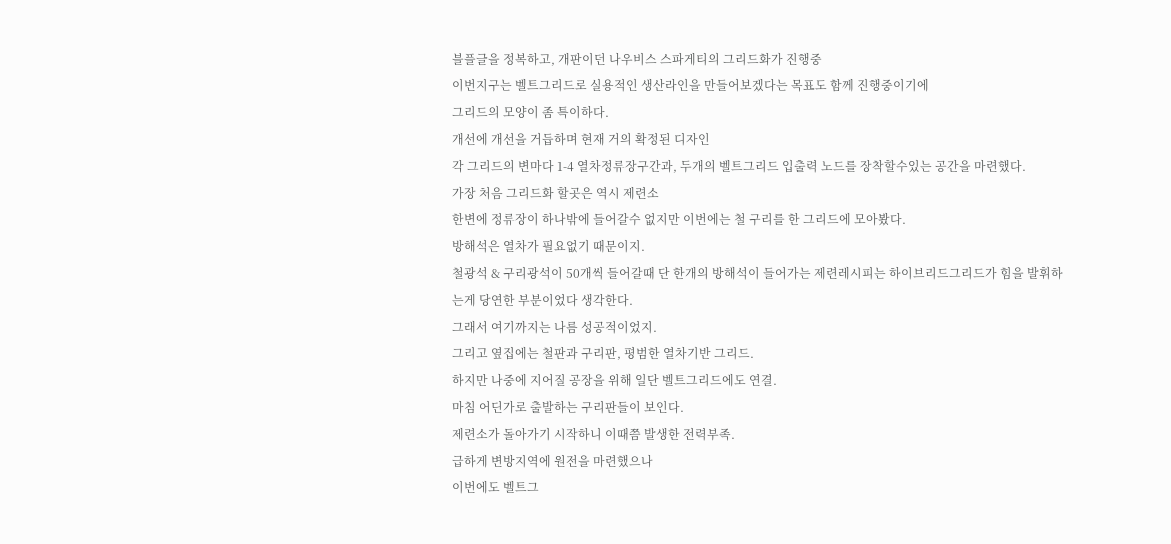블플글을 정복하고, 개판이던 나우비스 스파게티의 그리드화가 진행중
이번지구는 벨트그리드로 실용적인 생산라인을 만들어보겠다는 목표도 함께 진행중이기에
그리드의 모양이 좀 특이하다.
개선에 개선을 거듭하며 현재 거의 확정된 디자인
각 그리드의 변마다 1-4 열차정류장구간과, 두개의 벨트그리드 입출력 노드를 장착할수있는 공간을 마련했다.
가장 처음 그리드화 할곳은 역시 제련소
한변에 정류장이 하나밖에 들어갈수 없지만 이번에는 철 구리를 한 그리드에 모아봤다.
방해석은 열차가 필요없기 때문이지.
철광석 & 구리광석이 50개씩 들어갈때 단 한개의 방해석이 들어가는 제련레시피는 하이브리드그리드가 힘을 발휘하는게 당연한 부분이었다 생각한다.
그래서 여기까지는 나름 성공적이었지.
그리고 옆집에는 철판과 구리판, 평범한 열차기반 그리드.
하지만 나중에 지어질 공장을 위해 일단 벨트그리드에도 연결.
마침 어딘가로 출발하는 구리판들이 보인다.
제련소가 돌아가기 시작하니 이때쯤 발생한 전력부족.
급하게 변방지역에 원전을 마련했으나
이번에도 벨트그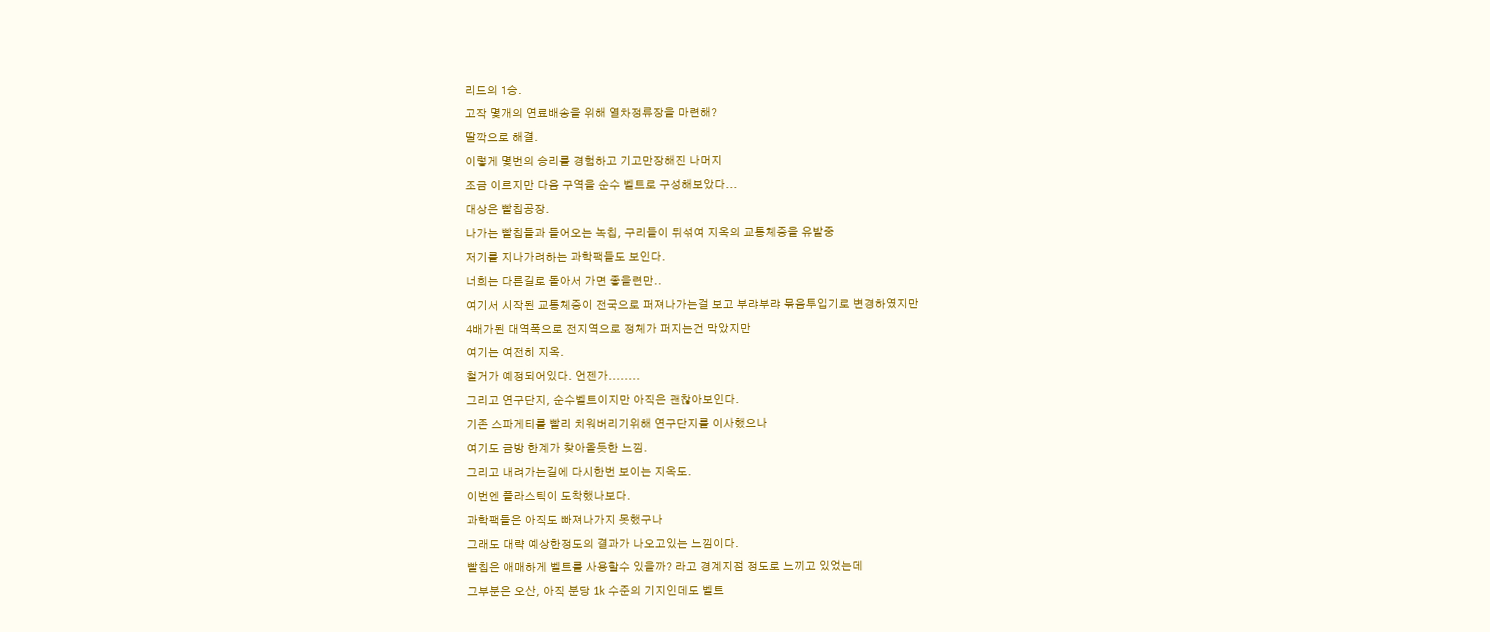리드의 1승.
고작 몇개의 연료배송을 위해 열차정류장을 마련해?
딸깍으로 해결.
이렇게 몇번의 승리를 경험하고 기고만장해진 나머지
조금 이르지만 다음 구역을 순수 벨트로 구성해보았다...
대상은 빨칩공장.
나가는 빨칩들과 들어오는 녹칩, 구리들이 뒤섞여 지옥의 교통체증을 유발중
저기를 지나가려하는 과학팩들도 보인다.
너희는 다른길로 돌아서 가면 좋을련만..
여기서 시작된 교통체증이 전국으로 퍼져나가는걸 보고 부랴부랴 묶음투입기로 변경하였지만
4배가된 대역폭으로 전지역으로 정체가 퍼지는건 막았지만
여기는 여전히 지옥.
철거가 예정되어있다. 언젠가........
그리고 연구단지, 순수벨트이지만 아직은 괜찮아보인다.
기존 스파게티를 빨리 치워버리기위해 연구단지를 이사했으나
여기도 금방 한계가 찾아올듯한 느낌.
그리고 내려가는길에 다시한번 보이는 지옥도.
이번엔 플라스틱이 도착했나보다.
과학팩들은 아직도 빠져나가지 못했구나
그래도 대략 예상한정도의 결과가 나오고있는 느낌이다.
빨칩은 애매하게 벨트를 사용할수 있을까? 라고 경계지점 정도로 느끼고 있었는데
그부분은 오산, 아직 분당 1k 수준의 기지인데도 벨트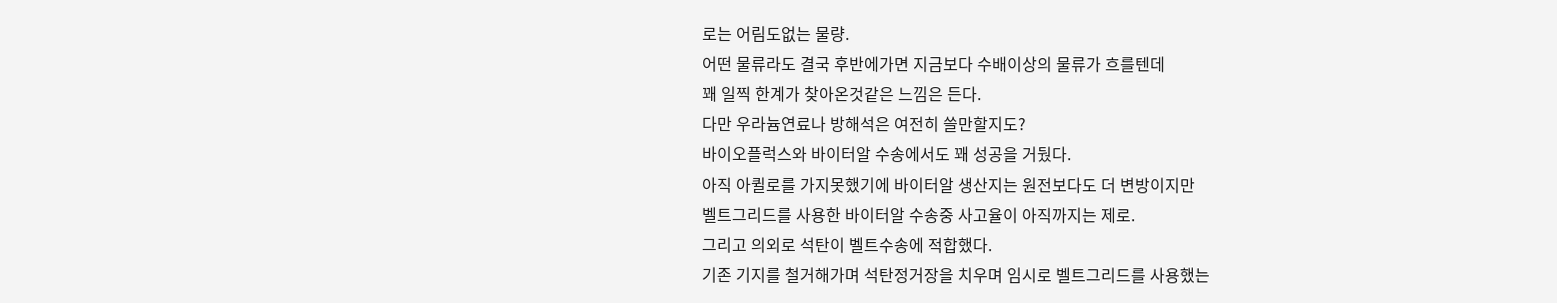로는 어림도없는 물량.
어떤 물류라도 결국 후반에가면 지금보다 수배이상의 물류가 흐를텐데
꽤 일찍 한계가 찾아온것같은 느낌은 든다.
다만 우라늄연료나 방해석은 여전히 쓸만할지도?
바이오플럭스와 바이터알 수송에서도 꽤 성공을 거뒀다.
아직 아퀼로를 가지못했기에 바이터알 생산지는 원전보다도 더 변방이지만
벨트그리드를 사용한 바이터알 수송중 사고율이 아직까지는 제로.
그리고 의외로 석탄이 벨트수송에 적합했다.
기존 기지를 철거해가며 석탄정거장을 치우며 임시로 벨트그리드를 사용했는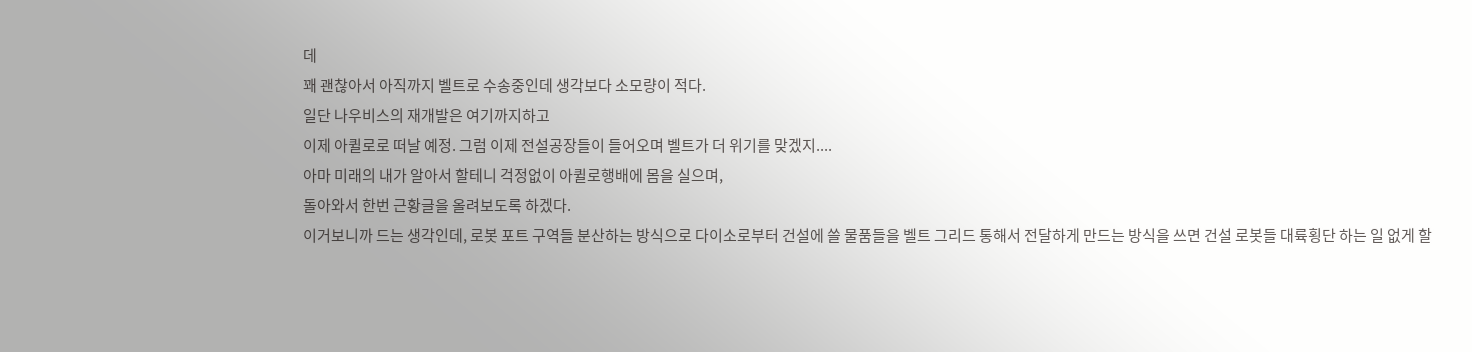데
꽤 괜찮아서 아직까지 벨트로 수송중인데 생각보다 소모량이 적다.
일단 나우비스의 재개발은 여기까지하고
이제 아퀼로로 떠날 예정. 그럼 이제 전설공장들이 들어오며 벨트가 더 위기를 맞겠지....
아마 미래의 내가 알아서 할테니 걱정없이 아퀼로행배에 몸을 실으며,
돌아와서 한번 근황글을 올려보도록 하겠다.
이거보니까 드는 생각인데, 로봇 포트 구역들 분산하는 방식으로 다이소로부터 건설에 쓸 물품들을 벨트 그리드 통해서 전달하게 만드는 방식을 쓰면 건설 로봇들 대륙횡단 하는 일 없게 할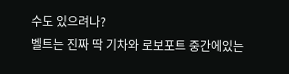수도 있으려나?
벨트는 진짜 딱 기차와 로보포트 중간에있는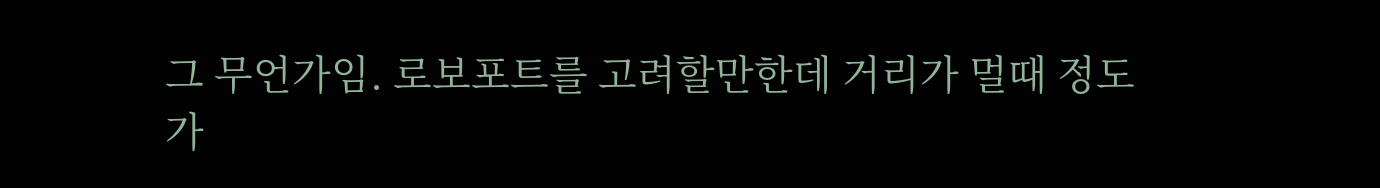그 무언가임. 로보포트를 고려할만한데 거리가 멀때 정도가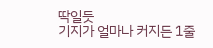딱일듯
기지가 얼마나 커지든 1줄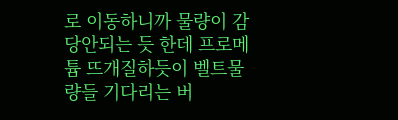로 이동하니까 물량이 감당안되는 듯 한데 프로메튬 뜨개질하듯이 벨트물량들 기다리는 버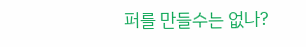퍼를 만들수는 없나?